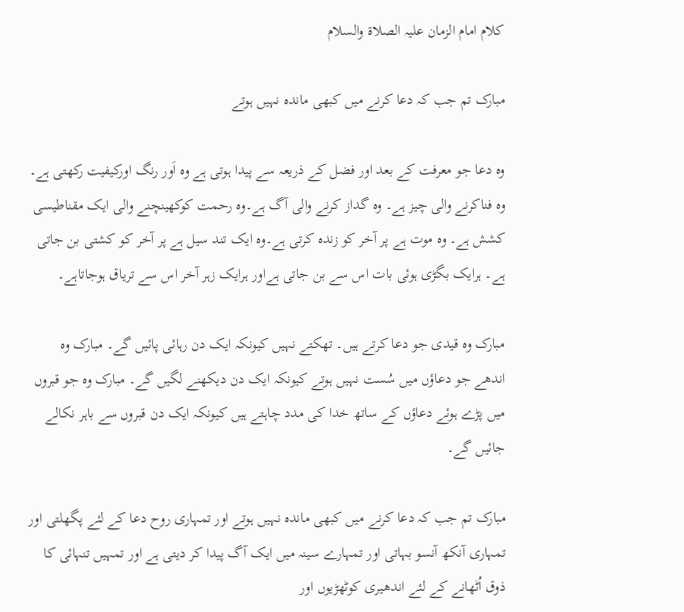کلام امام الزمان علیہ الصلاۃ والسلام

مبارک تم جب کہ دعا کرنے میں کبھی ماندہ نہیں ہوتے

وہ دعا جو معرفت کے بعد اور فضل کے ذریعہ سے پیدا ہوتی ہے وہ اَور رنگ اورکیفیت رکھتی ہے۔ وہ فناکرنے والی چیز ہے۔ وہ گداز کرنے والی آگ ہے۔وہ رحمت کوکھینچنے والی ایک مقناطیسی کشش ہے۔ وہ موت ہے پر آخر کو زندہ کرتی ہے۔وہ ایک تند سیل ہے پر آخر کو کشتی بن جاتی ہے۔ ہرایک بگڑی ہوئی بات اس سے بن جاتی ہےاور ہرایک زہر آخر اس سے تریاق ہوجاتاہے۔

مبارک وہ قیدی جو دعا کرتے ہیں۔ تھکتے نہیں کیونکہ ایک دن رہائی پائیں گے۔ مبارک وہ اندھے جو دعاؤں میں سُست نہیں ہوتے کیونکہ ایک دن دیکھنے لگیں گے۔ مبارک وہ جو قبروں میں پڑے ہوئے دعاؤں کے ساتھ خدا کی مدد چاہتے ہیں کیونکہ ایک دن قبروں سے باہر نکالے جائیں گے۔

مبارک تم جب کہ دعا کرنے میں کبھی ماندہ نہیں ہوتے اور تمہاری روح دعا کے لئے پگھلتی اور تمہاری آنکھ آنسو بہاتی اور تمہارے سینہ میں ایک آگ پیدا کر دیتی ہے اور تمہیں تنہائی کا ذوق اُٹھانے کے لئے اندھیری کوٹھڑیوں اور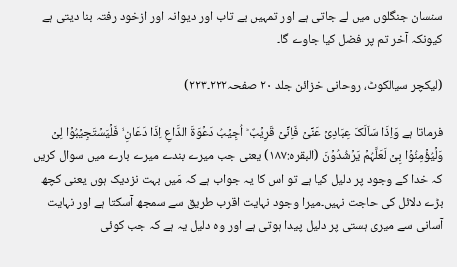سنسان جنگلوں میں لے جاتی ہے اور تمہیں بے تاب اور دیوانہ اور ازخود رفتہ بنا دیتی ہے کیونکہ آخر تم پر فضل کیا جاوے گا۔

(لیکچر سیالکوٹ، روحانی خزائن جلد ۲۰ صفحہ۲۲۲۔۲۲۳)

فرماتا ہے وَاِذَا سَاَلَکَ عِبَادِیۡ عَنِّیۡ فَاِنِّیۡ قَرِیۡبٌ ؕ اُجِیۡبُ دَعۡوَۃَ الدَّاعِ اِذَا دَعَانِ ۙ فَلۡیَسۡتَجِیۡبُوۡا لِیۡ وَلۡیُؤۡمِنُوۡا بِیۡ لَعَلَّہُمۡ یَرۡشُدُوۡنَ (البقرہ:۱۸۷) یعنی جب میرے بندے میرے بارے میں سوال کریں کہ خدا کے وجود پر دلیل کیا ہے تو اس کا یہ جواب ہے کہ مَیں بہت نزدیک ہوں یعنی کچھ بڑے دلائل کی حاجت نہیں۔میرا وجود نہایت اقرب طریق سے سمجھ آسکتا ہے اور نہایت آسانی سے میری ہستی پر دلیل پیدا ہوتی ہے اور وہ دلیل یہ ہے کہ جب کوئی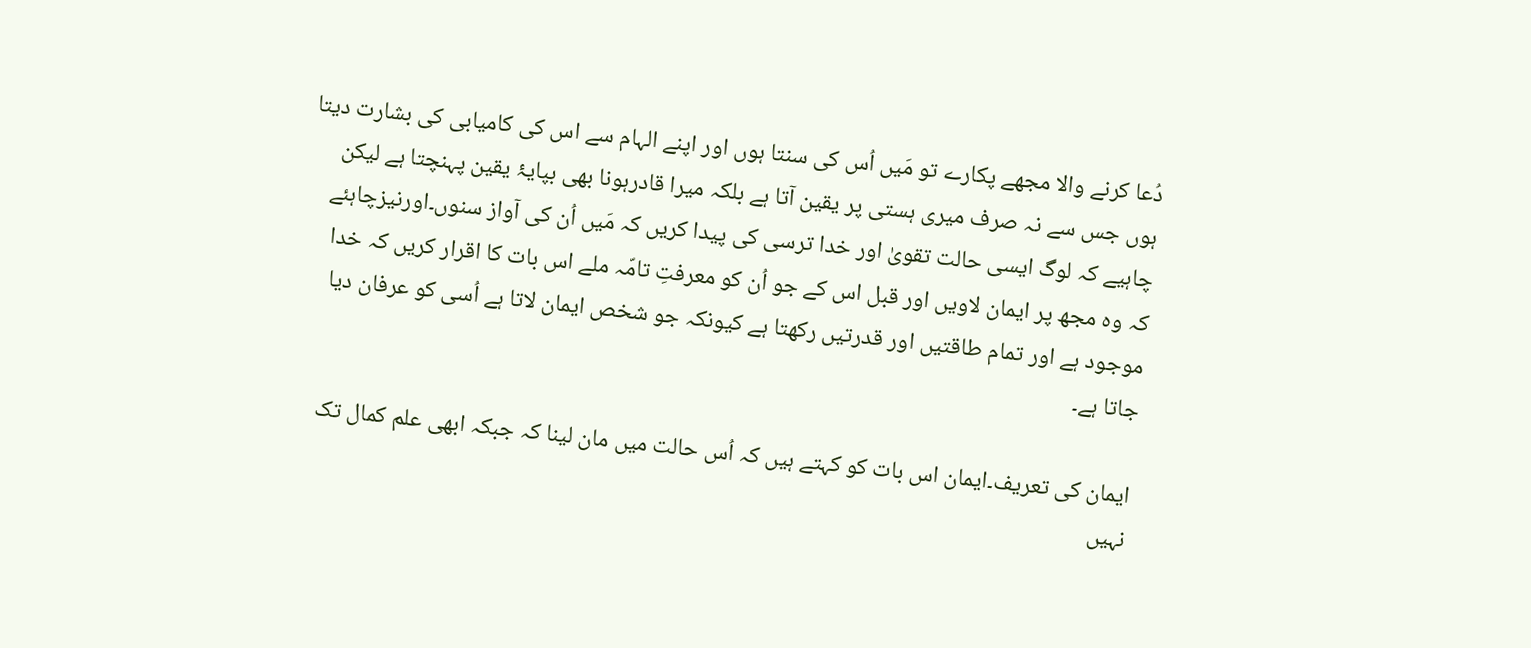دُعا کرنے والا مجھے پکارے تو مَیں اُس کی سنتا ہوں اور اپنے الہام سے اس کی کامیابی کی بشارت دیتا ہوں جس سے نہ صرف میری ہستی پر یقین آتا ہے بلکہ میرا قادرہونا بھی بپایۂ یقین پہنچتا ہے لیکن چاہیے کہ لوگ ایسی حالت تقویٰ اور خدا ترسی کی پیدا کریں کہ مَیں اُن کی آواز سنوں۔اورنیزچاہئے کہ وہ مجھ پر ایمان لاویں اور قبل اس کے جو اُن کو معرفتِ تامّہ ملے اس بات کا اقرار کریں کہ خدا موجود ہے اور تمام طاقتیں اور قدرتیں رکھتا ہے کیونکہ جو شخص ایمان لاتا ہے اُسی کو عرفان دیا جاتا ہے۔

ایمان کی تعریف۔ایمان اس بات کو کہتے ہیں کہ اُس حالت میں مان لینا کہ جبکہ ابھی علم کمال تک نہیں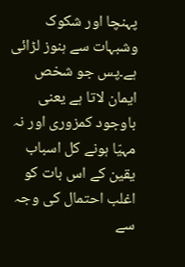پہنچا اور شکوک وشبہات سے ہنوز لڑائی ہے۔پس جو شخص ایمان لاتا ہے یعنی باوجود کمزوری اور نہ مہیّا ہونے کل اسباب یقین کے اس بات کو اغلب احتمال کی وجہ سے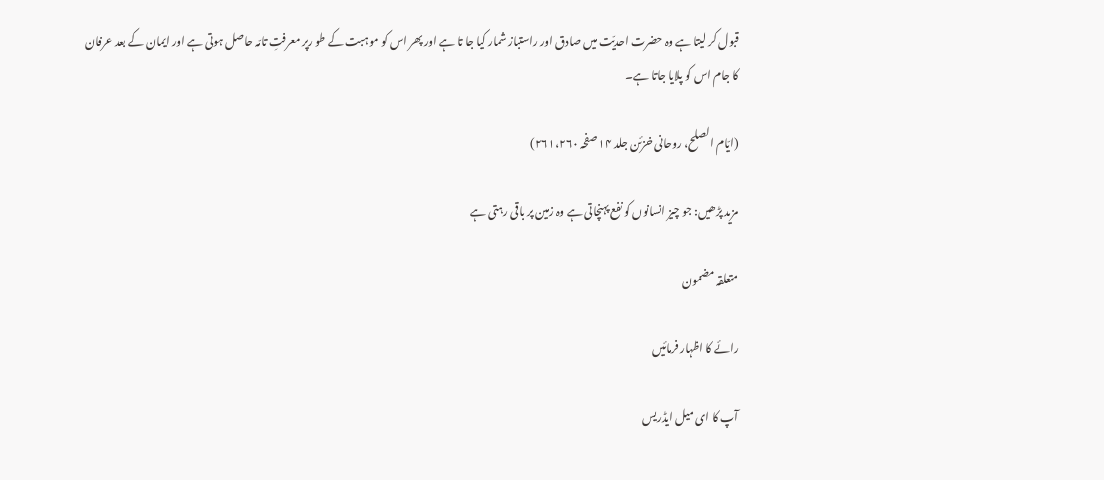قبول کر لیتا ہے وہ حضرت احدیّت میں صادق اور راستباز شمار کیا جا تا ہے اور پھر اس کو موہبت کے طو رپر معرفتِ تامّہ حاصل ہوتی ہے اور ایمان کے بعد عرفان کا جام اس کو پلایا جاتا ہے۔

(ایّام الصلح، روحانی خزئن جلد ۱۴ صفحہ ۲۶۱،۲۶۰)

مزید پڑھیں: جو چیز انسانوں کو نفع پہنچاتی ہے وہ زمین پر باقی رہتی ہے

متعلقہ مضمون

رائے کا اظہار فرمائیں

آپ کا ای میل ایڈریس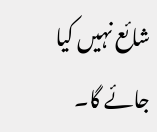شائع نہیں کیا جائے گا۔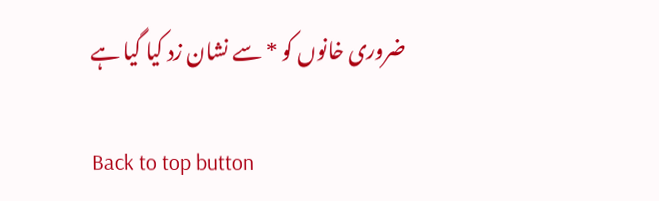ضروری خانوں کو * سے نشان زد کیا گیا ہے

Back to top button